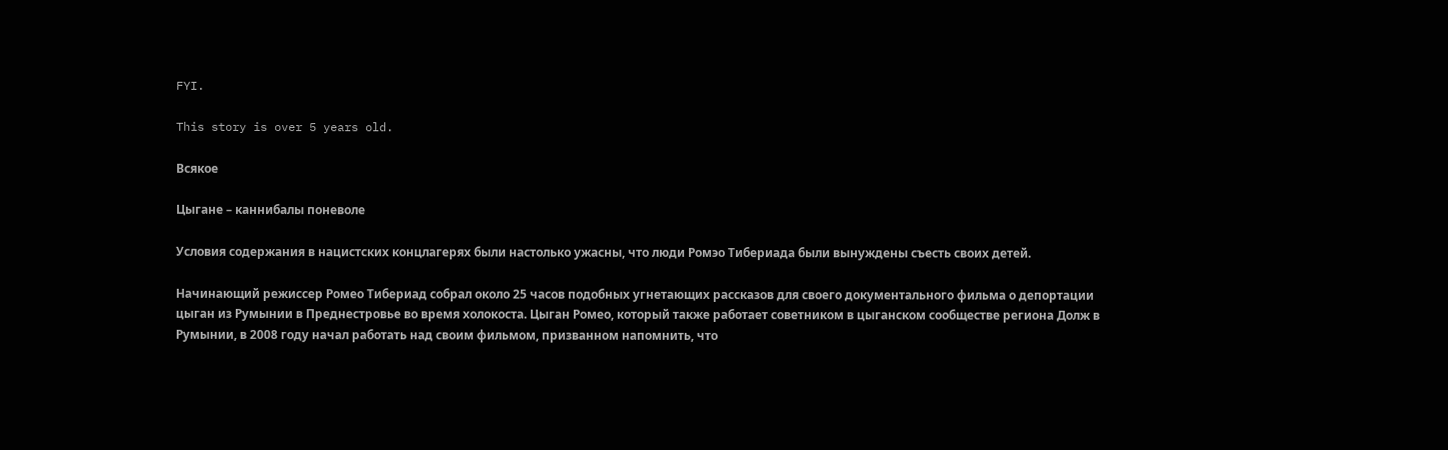FYI.

This story is over 5 years old.

Всякое

Цыгане – каннибалы поневоле

Условия содержания в нацистских концлагерях были настолько ужасны, что люди Ромэо Тибериада были вынуждены съесть своих детей.

Начинающий режиссер Ромео Тибериад собрал около 25 часов подобных угнетающих рассказов для своего документального фильма о депортации цыган из Румынии в Преднестровье во время холокоста. Цыган Ромео, который также работает советником в цыганском сообществе региона Долж в Румынии, в 2008 году начал работать над своим фильмом, призванном напомнить, что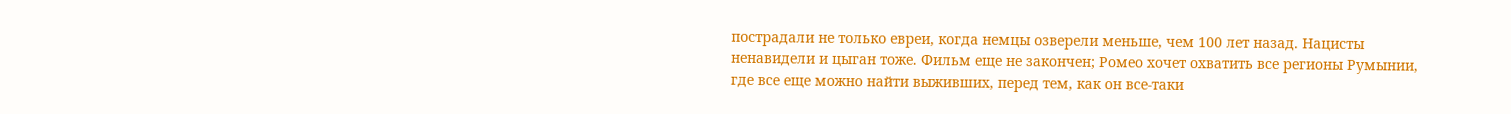пострадали не только евреи, когда немцы озверели меньше, чем 100 лет назад. Нацисты ненавидели и цыган тоже. Фильм еще не закончен; Ромео хочет охватить все регионы Румынии, где все еще можно найти выживших, перед тем, как он все-таки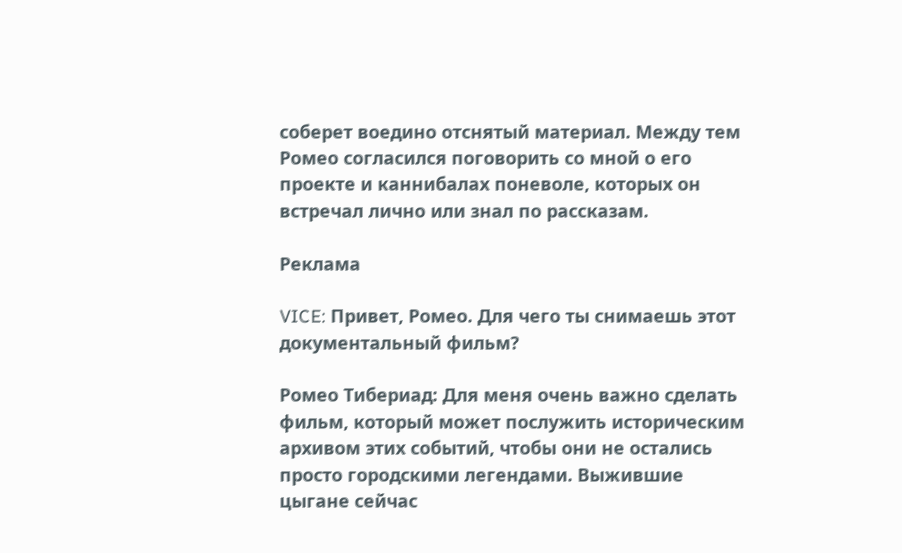соберет воедино отснятый материал. Между тем Ромео согласился поговорить со мной о его проекте и каннибалах поневоле, которых он встречал лично или знал по рассказам.

Реклама

VICE: Привет, Ромео. Для чего ты снимаешь этот документальный фильм?

Ромео Тибериад: Для меня очень важно сделать фильм, который может послужить историческим архивом этих событий, чтобы они не остались просто городскими легендами. Выжившие цыгане сейчас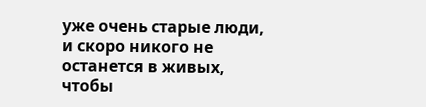уже очень старые люди, и скоро никого не останется в живых, чтобы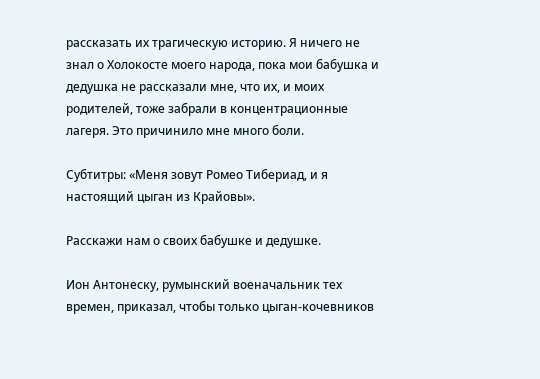рассказать их трагическую историю. Я ничего не знал о Холокосте моего народа, пока мои бабушка и дедушка не рассказали мне, что их, и моих родителей, тоже забрали в концентрационные лагеря. Это причинило мне много боли.

Субтитры: «Меня зовут Ромео Тибериад, и я настоящий цыган из Крайовы».

Расскажи нам о своих бабушке и дедушке.

Ион Антонеску, румынский военачальник тех времен, приказал, чтобы только цыган-кочевников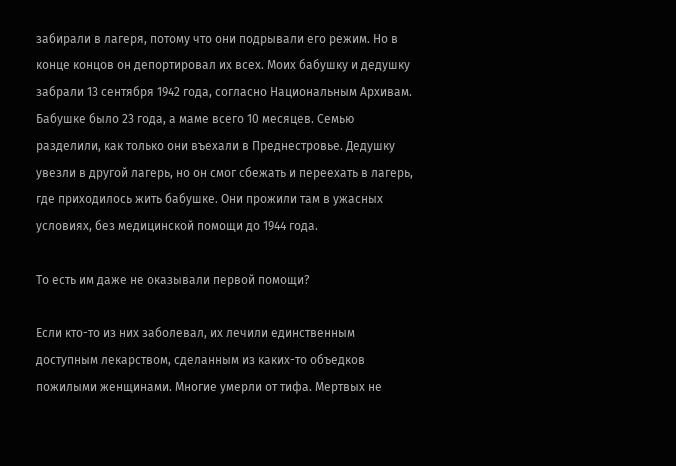забирали в лагеря, потому что они подрывали его режим. Но в конце концов он депортировал их всех. Моих бабушку и дедушку забрали 13 сентября 1942 года, согласно Национальным Архивам. Бабушке было 23 года, а маме всего 10 месяцев. Семью разделили, как только они въехали в Преднестровье. Дедушку увезли в другой лагерь, но он смог сбежать и переехать в лагерь, где приходилось жить бабушке. Они прожили там в ужасных условиях, без медицинской помощи до 1944 года.

То есть им даже не оказывали первой помощи?

Если кто-то из них заболевал, их лечили единственным доступным лекарством, сделанным из каких-то объедков пожилыми женщинами. Многие умерли от тифа. Мертвых не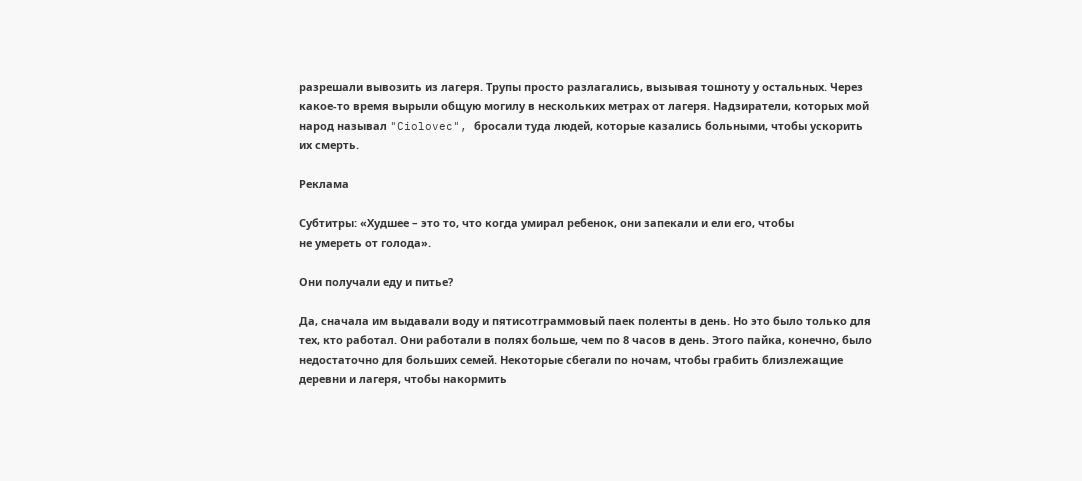разрешали вывозить из лагеря. Трупы просто разлагались, вызывая тошноту у остальных. Через какое-то время вырыли общую могилу в нескольких метрах от лагеря. Надзиратели, которых мой народ называл "Ciolovec", бросали туда людей, которые казались больными, чтобы ускорить их смерть.

Реклама

Субтитры: «Худшее – это то, что когда умирал ребенок, они запекали и ели его, чтобы
не умереть от голода».

Они получали еду и питье?

Да, сначала им выдавали воду и пятисотграммовый паек поленты в день. Но это было только для тех, кто работал. Они работали в полях больше, чем по 8 часов в день. Этого пайка, конечно, было недостаточно для больших семей. Некоторые сбегали по ночам, чтобы грабить близлежащие деревни и лагеря, чтобы накормить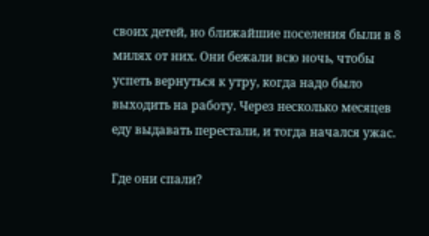своих детей, но ближайшие поселения были в 8 милях от них. Они бежали всю ночь, чтобы успеть вернуться к утру, когда надо было выходить на работу. Через несколько месяцев еду выдавать перестали, и тогда начался ужас.

Где они спали?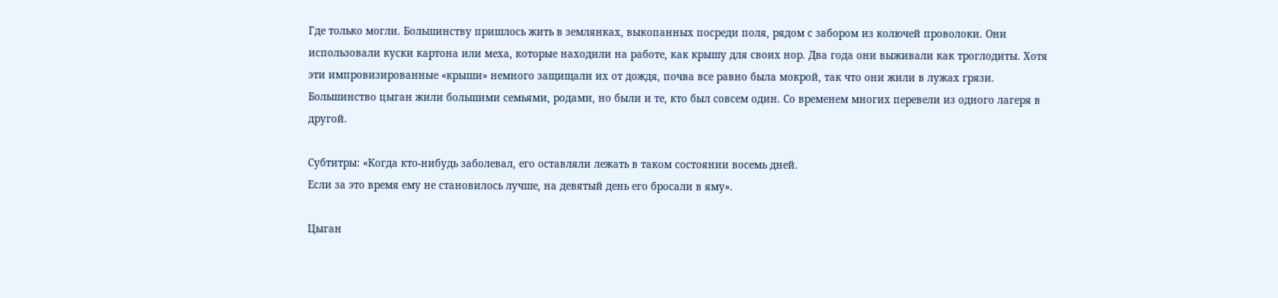Где только могли. Большинству пришлось жить в землянках, выкопанных посреди поля, рядом с забором из колючей проволоки. Они использовали куски картона или меха, которые находили на работе, как крышу для своих нор. Два года они выживали как троглодиты. Хотя эти импровизированные «крыши» немного защищали их от дождя, почва все равно была мокрой, так что они жили в лужах грязи. Большинство цыган жили большими семьями, родами, но были и те, кто был совсем один. Со временем многих перевели из одного лагеря в другой.

Субтитры: «Когда кто-нибудь заболевал, его оставляли лежать в таком состоянии восемь дней.
Если за это время ему не становилось лучше, на девятый день его бросали в яму».

Цыган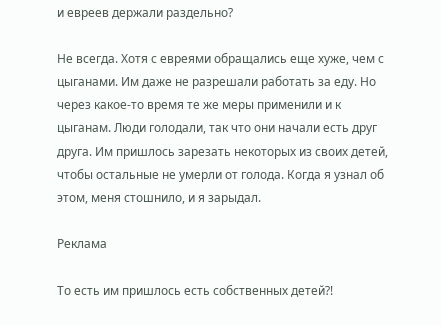и евреев держали раздельно?

Не всегда. Хотя с евреями обращались еще хуже, чем с цыганами. Им даже не разрешали работать за еду. Но через какое-то время те же меры применили и к цыганам. Люди голодали, так что они начали есть друг друга. Им пришлось зарезать некоторых из своих детей, чтобы остальные не умерли от голода. Когда я узнал об этом, меня стошнило, и я зарыдал.

Реклама

То есть им пришлось есть собственных детей?!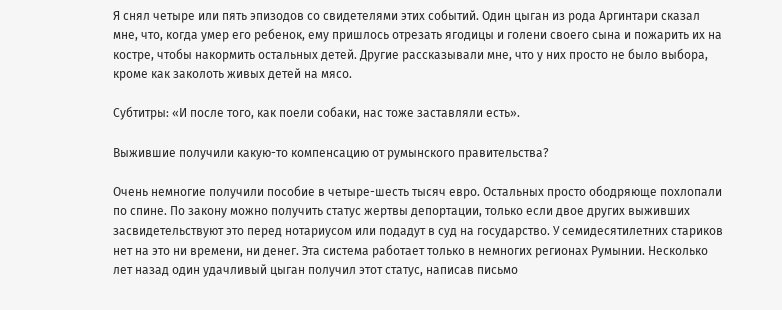Я снял четыре или пять эпизодов со свидетелями этих событий. Один цыган из рода Аргинтари сказал мне, что, когда умер его ребенок, ему пришлось отрезать ягодицы и голени своего сына и пожарить их на костре, чтобы накормить остальных детей. Другие рассказывали мне, что у них просто не было выбора, кроме как заколоть живых детей на мясо.

Субтитры: «И после того, как поели собаки, нас тоже заставляли есть».

Выжившие получили какую-то компенсацию от румынского правительства?

Очень немногие получили пособие в четыре-шесть тысяч евро. Остальных просто ободряюще похлопали по спине. По закону можно получить статус жертвы депортации, только если двое других выживших засвидетельствуют это перед нотариусом или подадут в суд на государство. У семидесятилетних стариков нет на это ни времени, ни денег. Эта система работает только в немногих регионах Румынии. Несколько лет назад один удачливый цыган получил этот статус, написав письмо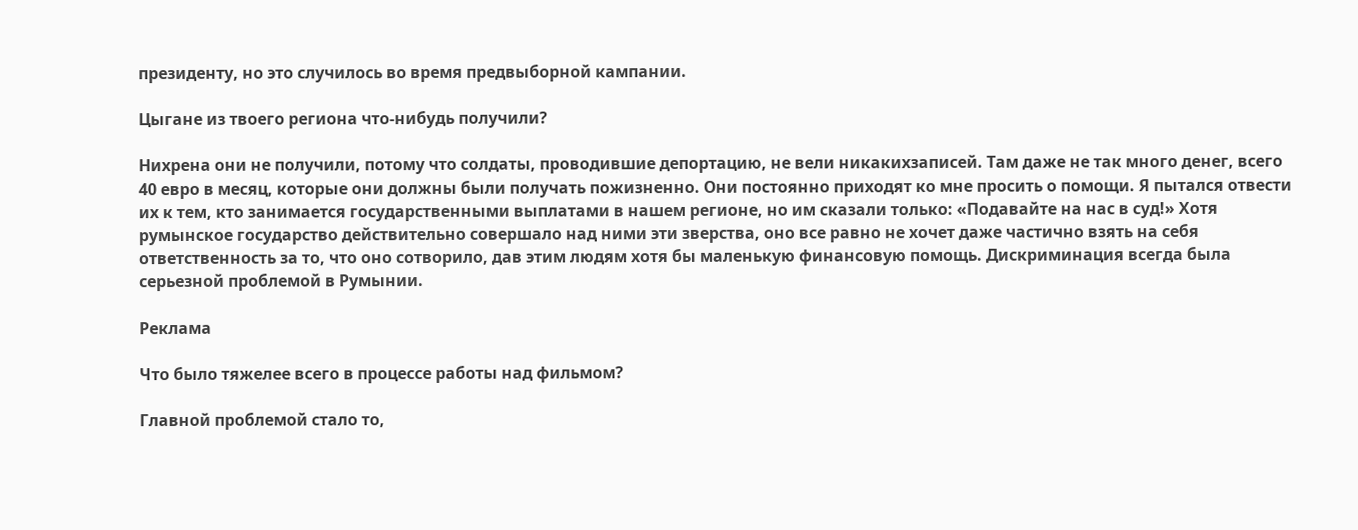президенту, но это случилось во время предвыборной кампании.

Цыгане из твоего региона что-нибудь получили?

Нихрена они не получили, потому что солдаты, проводившие депортацию, не вели никакихзаписей. Там даже не так много денег, всего 40 евро в месяц, которые они должны были получать пожизненно. Они постоянно приходят ко мне просить о помощи. Я пытался отвести их к тем, кто занимается государственными выплатами в нашем регионе, но им сказали только: «Подавайте на нас в суд!» Хотя румынское государство действительно совершало над ними эти зверства, оно все равно не хочет даже частично взять на себя ответственность за то, что оно сотворило, дав этим людям хотя бы маленькую финансовую помощь. Дискриминация всегда была серьезной проблемой в Румынии.

Реклама

Что было тяжелее всего в процессе работы над фильмом?

Главной проблемой стало то,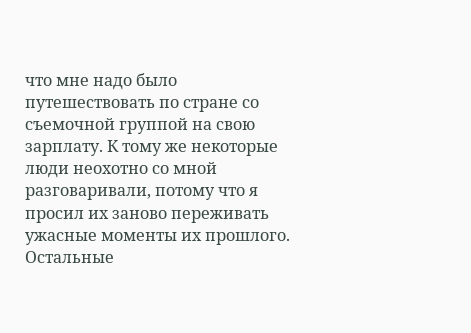что мне надо было путешествовать по стране со съемочной группой на свою зарплату. К тому же некоторые люди неохотно со мной разговаривали, потому что я просил их заново переживать ужасные моменты их прошлого. Остальные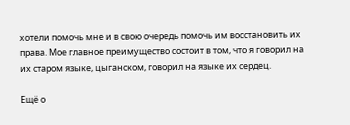хотели помочь мне и в свою очередь помочь им восстановить их права. Мое главное преимущество состоит в том, что я говорил на их старом языке, цыганском, говорил на языке их сердец.

Ещё о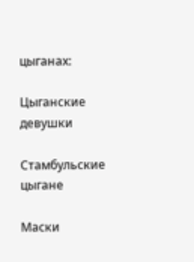цыганах:

Цыганские девушки

Стамбульские цыгане

Маски